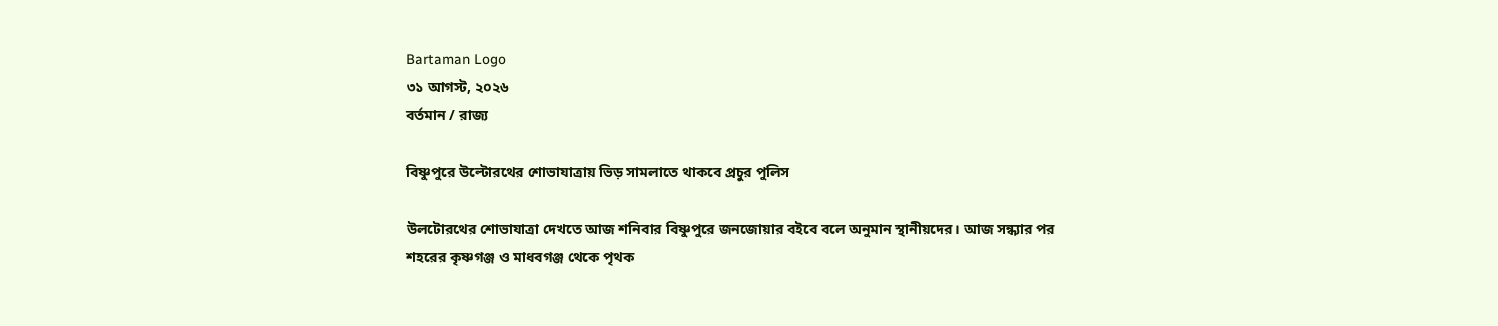Bartaman Logo
৩১ আগস্ট, ২০২৬
বর্তমান / রাজ্য

বিষ্ণুপুরে উল্টোরথের শোভাযাত্রায় ভিড় সামলাতে থাকবে প্রচুর পুলিস

উলটোরথের শোভাযাত্রা দেখতে আজ শনিবার বিষ্ণুপুরে জনজোয়ার বইবে বলে অনুমান স্থানীয়দের। আজ সন্ধ্যার পর শহরের কৃষ্ণগঞ্জ ও মাধবগঞ্জ থেকে পৃথক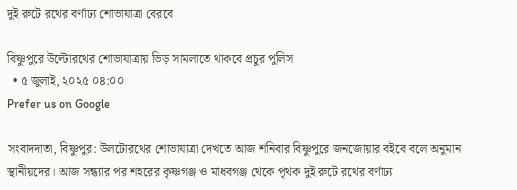দুই রুটে রথের বর্ণাঢ্য শোভাযাত্রা বেরবে

বিষ্ণুপুরে উল্টোরথের শোভাযাত্রায় ভিড় সামলাতে থাকবে প্রচুর পুলিস
  • ৫ জুলাই, ২০২৫ ০৪:০০
Prefer us on Google

সংবাদদাতা, বিষ্ণুপুর: উলটোরথের শোভাযাত্রা দেখতে আজ শনিবার বিষ্ণুপুরে জনজোয়ার বইবে বলে অনুমান স্থানীয়দের। আজ সন্ধ্যার পর শহরের কৃষ্ণগঞ্জ ও মাধবগঞ্জ থেকে পৃথক দুই রুটে রথের বর্ণাঢ্য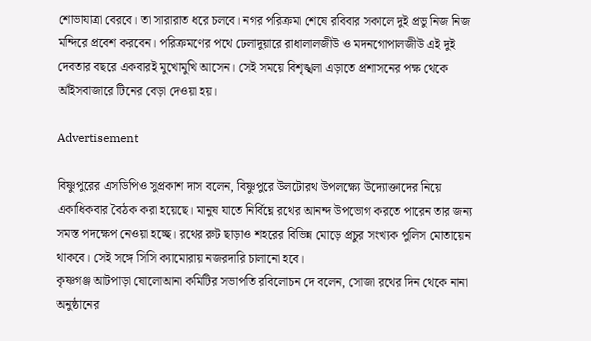শোভাযাত্রা বেরবে। তা সারারাত ধরে চলবে। নগর পরিক্রমা শেষে রবিবার সকালে দুই প্রভু নিজ নিজ মন্দিরে প্রবেশ করবেন। পরিক্রমণের পথে ঢেলাদুয়ারে রাধালালজীউ ও মদনগোপালজীউ এই দুই দেবতার বছরে একবারই মুখোমুখি আসেন। সেই সময়ে বিশৃঙ্খলা এড়াতে প্রশাসনের পক্ষ থেকে আঁইসবাজারে টিনের বেড়া দেওয়া হয়।

Advertisement

বিষ্ণুপুরের এসডিপিও সুপ্রকাশ দাস বলেন, বিষ্ণুপুরে উলটোরথ উপলক্ষ্যে উদ্যোক্তাদের নিয়ে একাধিকবার বৈঠক করা হয়েছে। মানুষ যাতে নির্বিঘ্নে রথের আনন্দ উপভোগ করতে পারেন তার জন্য সমস্ত পদক্ষেপ নেওয়া হচ্ছে। রথের রুট ছাড়াও শহরের বিভিন্ন মোড়ে প্রচুর সংখ্যক পুলিস মোতায়েন থাকবে। সেই সঙ্গে সিসি ক্যামোরায় নজরদারি চালানো হবে।
কৃষ্ণগঞ্জ আটপাড়া ষোলোআনা কমিটির সভাপতি রবিলোচন দে বলেন, সোজা রথের দিন থেকে নানা অনুষ্ঠানের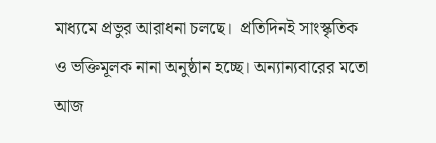মাধ্যমে প্রভুর আরাধনা চলছে।  প্রতিদিনই সাংস্কৃতিক ও ভক্তিমূলক নানা অনুষ্ঠান হচ্ছে। অন্যান্যবারের মতো আজ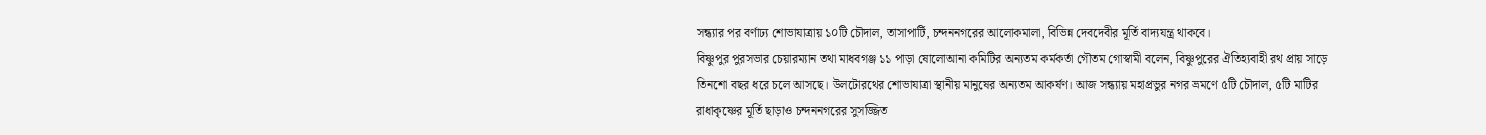সন্ধ্যার পর বর্ণাঢ্য শোভাযাত্রায় ১০টি চৌদাল, তাসাপার্টি, চন্দননগরের আলোকমালা, বিভিন্ন দেবদেবীর মূর্তি বাদ্যযন্ত্র থাকবে।
বিষ্ণুপুর পুরসভার চেয়ারম্যান তথা মাধবগঞ্জ ১১ পাড়া ষোলোআনা কমিটির অন্যতম কর্মকর্তা গৌতম গোস্বামী বলেন, বিষ্ণুপুরের ঐতিহ্যবাহী রথ প্রায় সাড়ে তিনশো বছর ধরে চলে আসছে। উলটোরথের শোভাযাত্রা স্থানীয় মানুষের অন্যতম আকর্ষণ। আজ সন্ধ্যায় মহাপ্রভুর নগর ভ্রমণে ৫টি চৌদাল, ৫টি মাটির রাধাকৃষ্ণের মূর্তি ছাড়াও চন্দননগরের সুসজ্জিত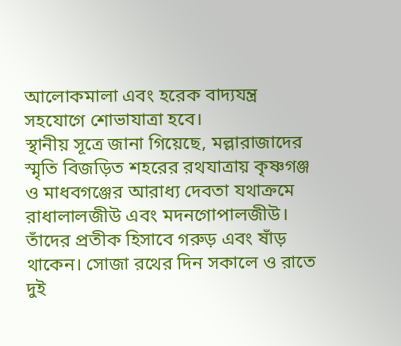আলোকমালা এবং হরেক বাদ্যযন্ত্র সহযোগে শোভাযাত্রা হবে।
স্থানীয় সূত্রে জানা গিয়েছে, মল্লারাজাদের স্মৃতি বিজড়িত শহরের রথযাত্রায় কৃষ্ণগঞ্জ ও মাধবগঞ্জের আরাধ্য দেবতা যথাক্রমে রাধালালজীউ এবং মদনগোপালজীউ। তাঁদের প্রতীক হিসাবে গরুড় এবং ষাঁড় থাকেন। সোজা রথের দিন সকালে ও রাতে দুই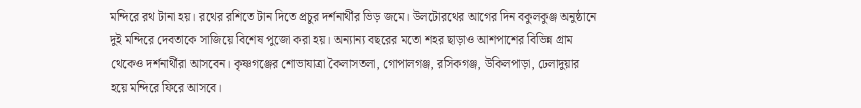মন্দিরে রথ টানা হয়। রথের রশিতে টান দিতে প্রচুর দর্শনার্থীর ভিড় জমে। উলটোরথের আগের দিন বকুলকুঞ্জ অনুষ্ঠানে দুই মন্দিরে দেবতাকে সাজিয়ে বিশেষ পুজো করা হয়। অন্যান্য বছরের মতো শহর ছাড়াও আশপাশের বিভিন্ন গ্রাম থেকেও দর্শনার্থীরা আসবেন। কৃষ্ণগঞ্জের শোভাযাত্রা কৈলাসতলা, গোপালগঞ্জ, রসিকগঞ্জ, উকিলপাড়া, ঢেলাদুয়ার হয়ে মন্দিরে ফিরে আসবে।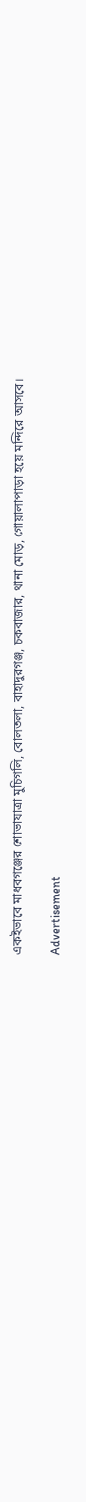একইভাবে মাধবগঞ্জের শোভাযাত্রা মুচিগলি, বোলতলা, বাহাদুরগঞ্জ, চকবাজার, থানা মোড়, গোয়ালাপাড়া হয়ে মন্দিরে আসবে।

Advertisement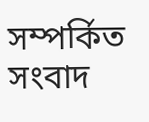সম্পর্কিত সংবাদ